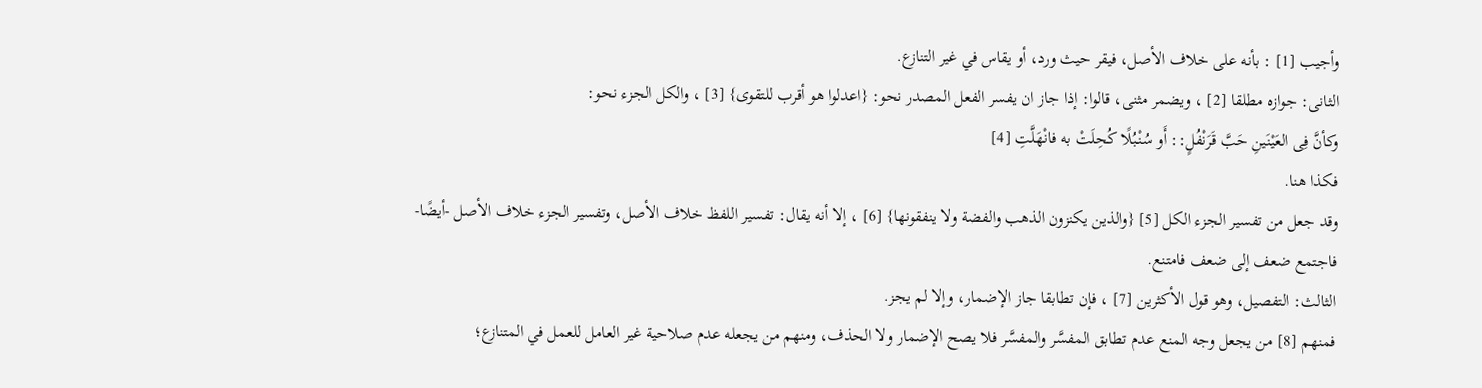وأجيب [1] : بأنه على خلاف الأصل، فيقر حيث ورد، أو يقاس في غير التنازع.
الثانى: جوازه مطلقا [2] ، ويضمر مثنى، قالوا: إذا جاز ان يفسر الفعل المصدر نحو: {اعدلوا هو أقرب للتقوى} [3] ، والكل الجزء نحو:
وكأنَّ فِى العَيْنَينِ حَبَّ قَرَنْفُلٍ:: أَو سُنْبُلًا كُحِلَتْ به فانْهَلَّتِ [4]
فكذا هنا.
وقد جعل من تفسير الجزء الكل [5] {والذين يكنزون الذهب والفضة ولا ينفقونها} [6] ، إلا أنه يقال: تفسير اللفظ خلاف الأصل، وتفسير الجزء خلاف الأصل -أيضًا- فاجتمع ضعف إلى ضعف فامتنع.
الثالث: التفصيل، وهو قول الأكثرين [7] ، فإن تطابقا جاز الإضمار، وإلا لم يجز.
فمنهم [8] من يجعل وجه المنع عدم تطابق المفسَّر والمفسَّر فلا يصح الإضمار ولا الحذف، ومنهم من يجعله عدم صلاحية غير العامل للعمل في المتنازع؛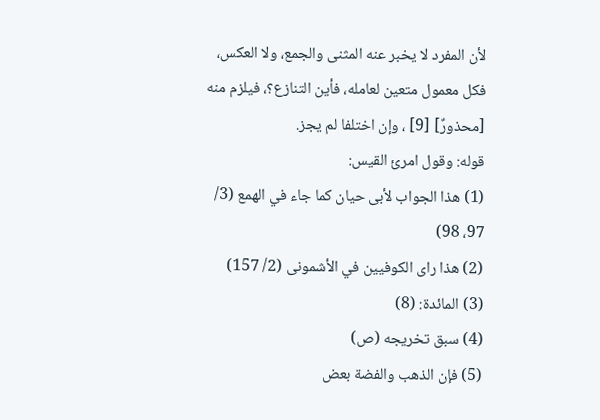لأن المفرد لا يخبر عنه المثنى والجمع، ولا العكس، فكل معمول متعين لعامله، فأين التنازع؟، فيلزم منه [محذورٌ] [9] ، وإن اختلفا لم يجز.
قوله: وقول امرئ القيس:
(1) هذا الجواب لأبى حيان كما جاء في الهمع (3/ 97، 98)
(2) هذا راى الكوفيين في الأشمونى (2/ 157)
(3) المائدة: (8)
(4) سبق تخريجه (ص)
(5) فإن الذهب والفضة بعض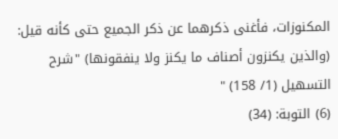المكنوزات، فأغنى ذكرهما عن ذكر الجميع حتى كأنه قيل: (والذين يكنزون أصناف ما يكنز ولا ينفقونها) "شرح التسهيل (1/ 158) "
(6) التوبة: (34)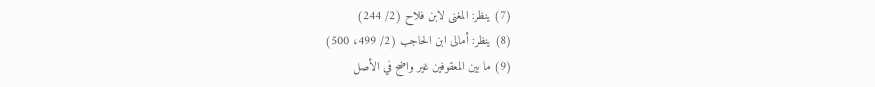(7) ينظر: المغنى لابن فلاح (2/ 244)
(8) ينظر: أمالى ابن الحاجب (2/ 499، 500)
(9) ما بين المعقوفين غير واضح في الأصل